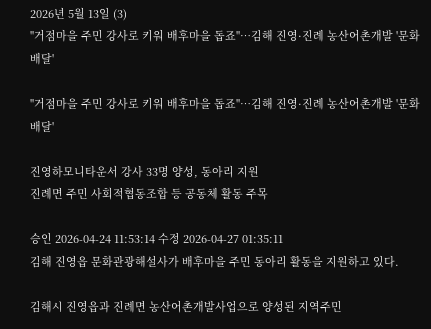2026년 5월 13일 (3)
"거점마을 주민 강사로 키워 배후마을 돕죠"…김해 진영·진례 농산어촌개발 '문화 배달'

"거점마을 주민 강사로 키워 배후마을 돕죠"…김해 진영·진례 농산어촌개발 '문화 배달'

진영하모니타운서 강사 33명 양성, 동아리 지원
진례면 주민 사회적협동조합 등 공동체 활동 주목

승인 2026-04-24 11:53:14 수정 2026-04-27 01:35:11
김해 진영읍 문화관광해설사가 배후마을 주민 동아리 활동을 지원하고 있다.

김해시 진영읍과 진례면 농산어촌개발사업으로 양성된 지역주민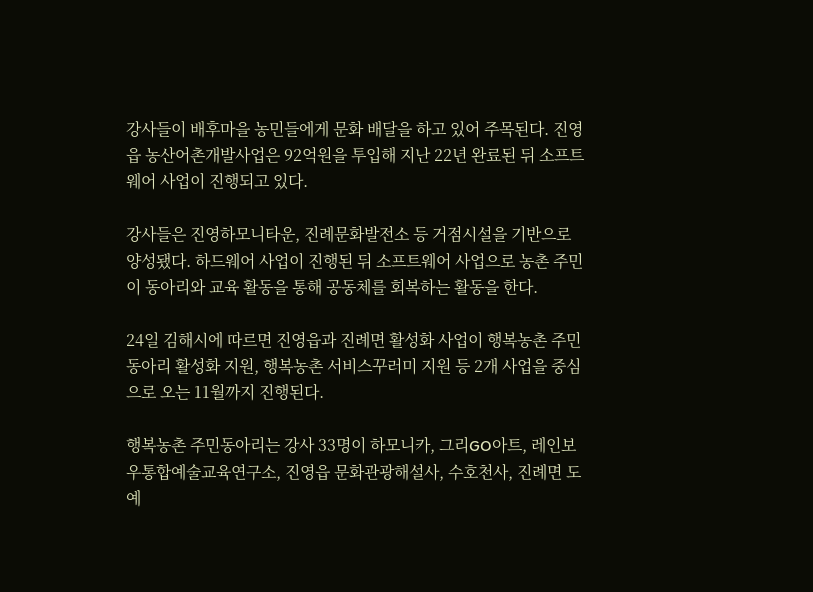강사들이 배후마을 농민들에게 문화 배달을 하고 있어 주목된다. 진영읍 농산어촌개발사업은 92억원을 투입해 지난 22년 완료된 뒤 소프트웨어 사업이 진행되고 있다.

강사들은 진영하모니타운, 진례문화발전소 등 거점시설을 기반으로 양성됐다. 하드웨어 사업이 진행된 뒤 소프트웨어 사업으로 농촌 주민이 동아리와 교육 활동을 통해 공동체를 회복하는 활동을 한다.

24일 김해시에 따르면 진영읍과 진례면 활성화 사업이 행복농촌 주민동아리 활성화 지원, 행복농촌 서비스꾸러미 지원 등 2개 사업을 중심으로 오는 11월까지 진행된다.

행복농촌 주민동아리는 강사 33명이 하모니카, 그리GO아트, 레인보우통합예술교육연구소, 진영읍 문화관광해설사, 수호천사, 진례면 도예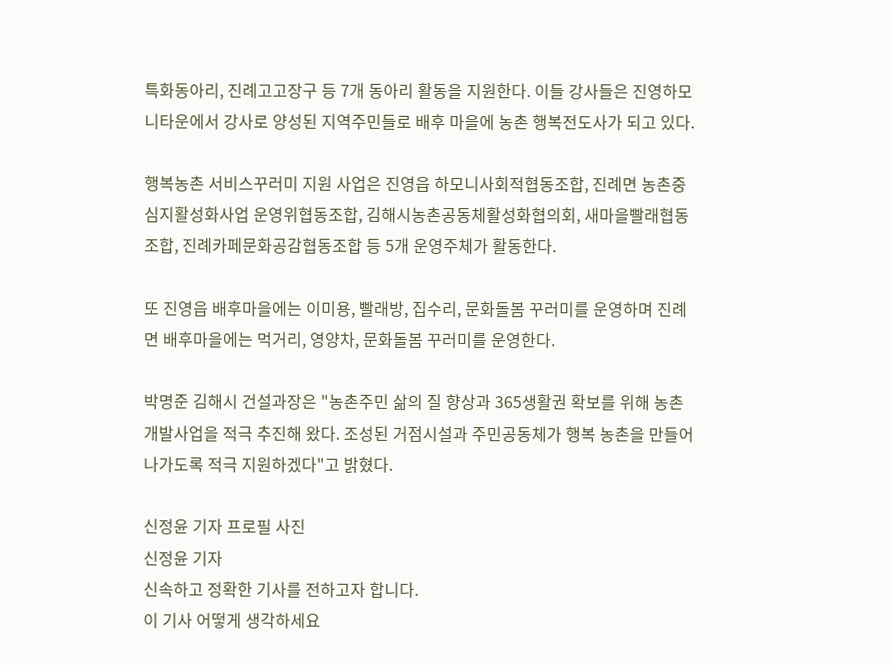특화동아리, 진례고고장구 등 7개 동아리 활동을 지원한다. 이들 강사들은 진영하모니타운에서 강사로 양성된 지역주민들로 배후 마을에 농촌 행복전도사가 되고 있다.

행복농촌 서비스꾸러미 지원 사업은 진영읍 하모니사회적협동조합, 진례면 농촌중심지활성화사업 운영위협동조합, 김해시농촌공동체활성화협의회, 새마을빨래협동조합, 진례카페문화공감협동조합 등 5개 운영주체가 활동한다.

또 진영읍 배후마을에는 이미용, 빨래방, 집수리, 문화돌봄 꾸러미를 운영하며 진례면 배후마을에는 먹거리, 영양차, 문화돌봄 꾸러미를 운영한다.

박명준 김해시 건설과장은 "농촌주민 삶의 질 향상과 365생활권 확보를 위해 농촌 개발사업을 적극 추진해 왔다. 조성된 거점시설과 주민공동체가 행복 농촌을 만들어 나가도록 적극 지원하겠다"고 밝혔다.

신정윤 기자 프로필 사진
신정윤 기자
신속하고 정확한 기사를 전하고자 합니다.
이 기사 어떻게 생각하세요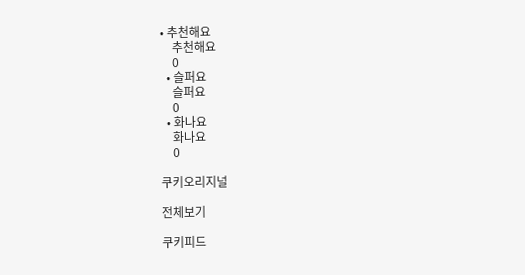• 추천해요
    추천해요
    0
  • 슬퍼요
    슬퍼요
    0
  • 화나요
    화나요
    0

쿠키오리지널

전체보기

쿠키피드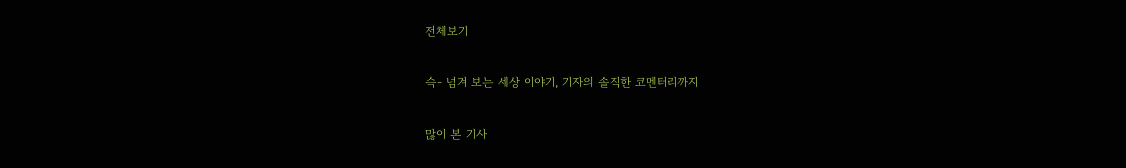전체보기

슥- 넘겨 보는 세상 이야기, 기자의 솔직한 코멘터리까지

많이 본 기사